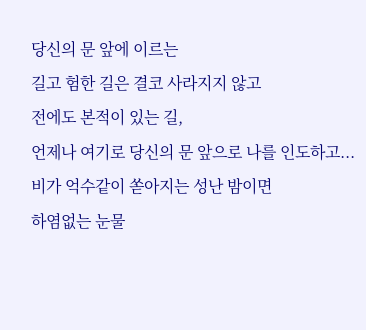당신의 문 앞에 이르는
길고 험한 길은 결코 사라지지 않고
전에도 본적이 있는 길,
언제나 여기로 당신의 문 앞으로 나를 인도하고...
비가 억수같이 쏟아지는 성난 밤이면
하염없는 눈물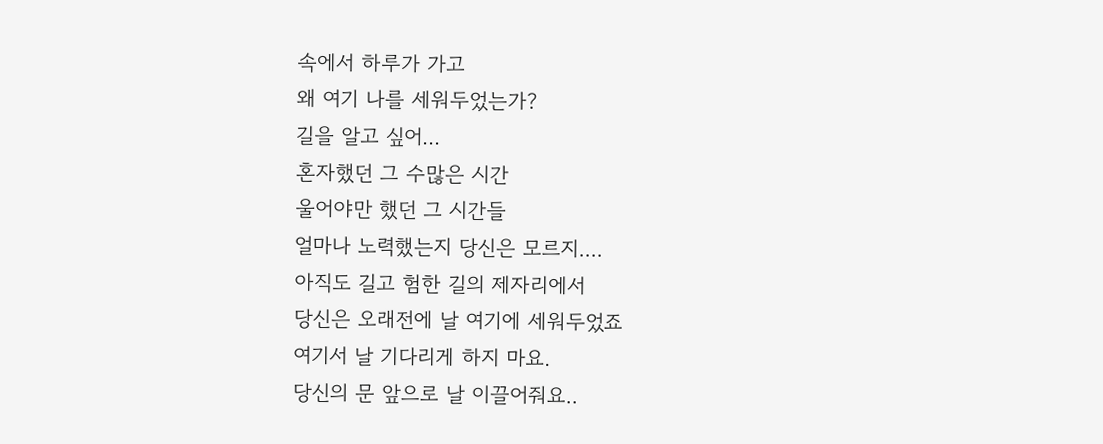속에서 하루가 가고
왜 여기 나를 세워두었는가?
길을 알고 싶어...
혼자했던 그 수많은 시간
울어야만 했던 그 시간들
얼마나 노력했는지 당신은 모르지....
아직도 길고 험한 길의 제자리에서
당신은 오래전에 날 여기에 세워두었죠
여기서 날 기다리게 하지 마요.
당신의 문 앞으로 날 이끌어줘요..